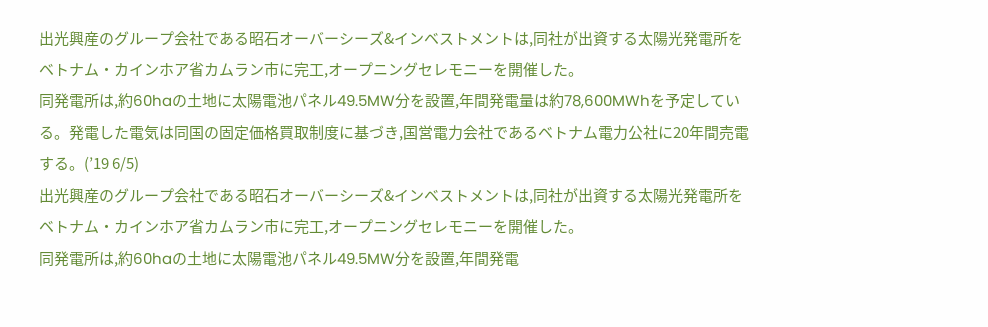出光興産のグループ会社である昭石オーバーシーズ&インベストメントは,同社が出資する太陽光発電所をベトナム・カインホア省カムラン市に完工,オープニングセレモニーを開催した。
同発電所は,約60haの土地に太陽電池パネル49.5MW分を設置,年間発電量は約78,600MWhを予定している。発電した電気は同国の固定価格買取制度に基づき,国営電力会社であるベトナム電力公社に20年間売電する。(’19 6/5)
出光興産のグループ会社である昭石オーバーシーズ&インベストメントは,同社が出資する太陽光発電所をベトナム・カインホア省カムラン市に完工,オープニングセレモニーを開催した。
同発電所は,約60haの土地に太陽電池パネル49.5MW分を設置,年間発電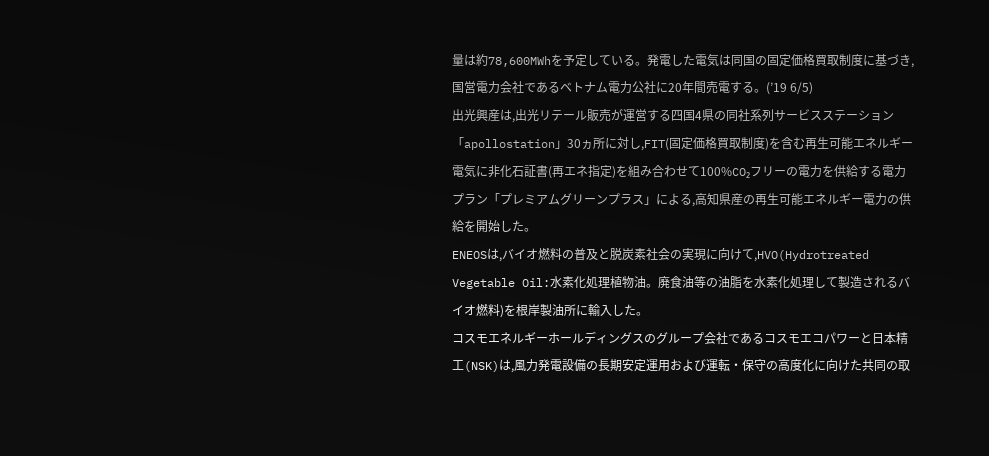量は約78,600MWhを予定している。発電した電気は同国の固定価格買取制度に基づき,国営電力会社であるベトナム電力公社に20年間売電する。(’19 6/5)
出光興産は,出光リテール販売が運営する四国4県の同社系列サービスステーション「apollostation」30ヵ所に対し,FIT(固定価格買取制度)を含む再生可能エネルギー電気に非化石証書(再エネ指定)を組み合わせて100%CO₂フリーの電力を供給する電力プラン「プレミアムグリーンプラス」による,高知県産の再生可能エネルギー電力の供給を開始した。
ENEOSは,バイオ燃料の普及と脱炭素社会の実現に向けて,HVO(Hydrotreated Vegetable Oil:水素化処理植物油。廃食油等の油脂を水素化処理して製造されるバイオ燃料)を根岸製油所に輸入した。
コスモエネルギーホールディングスのグループ会社であるコスモエコパワーと日本精工(NSK)は,風力発電設備の長期安定運用および運転・保守の高度化に向けた共同の取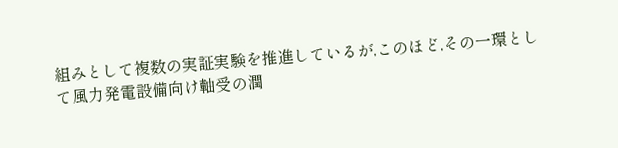組みとして複数の実証実験を推進しているが,このほど,その一環として風力発電設備向け軸受の潤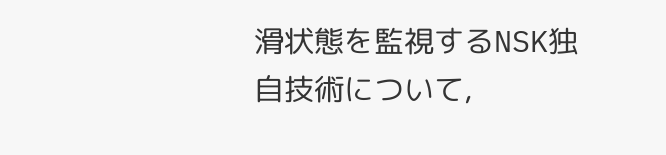滑状態を監視するNSK独自技術について,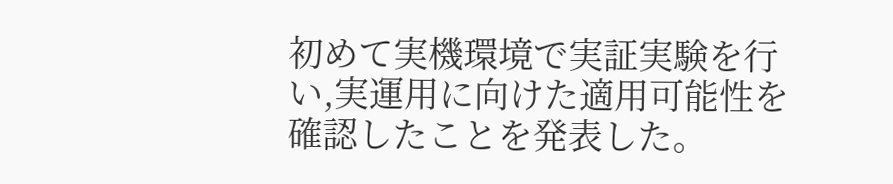初めて実機環境で実証実験を行い,実運用に向けた適用可能性を確認したことを発表した。